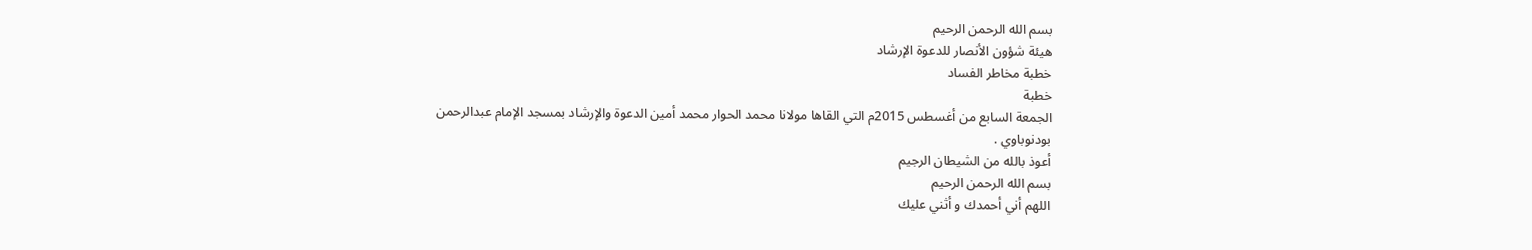بسم الله الرحمن الرحيم
هيئة شؤون الأنصار للدعوة الإرشاد
خطبة مخاطر الفساد
خطبة
الجمعة السابع من أغسطس 2015م التي القاها مولانا محمد الحوار محمد أمين الدعوة والإرشاد بمسجد الإمام عبدالرحمن
بودنوباوي .
أعوذ بالله من الشيطان الرجيم
بسم الله الرحمن الرحيم
اللهم أني أحمدك و أثني عليك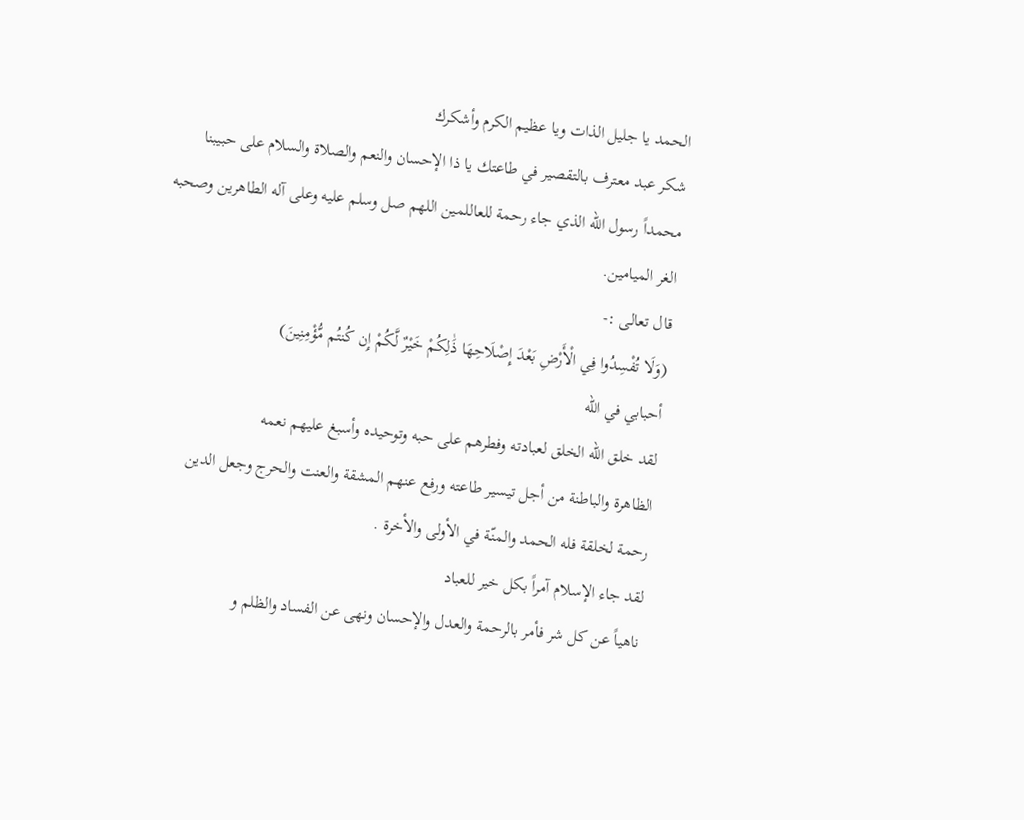الحمد يا جليل الذات ويا عظيم الكرم وأشكرك
شكر عبد معترف بالتقصير في طاعتك يا ذا الإحسان والنعم والصلاة والسلام على حبيبنا
محمداً رسول الله الذي جاء رحمة للعاللمين اللهم صل وسلم عليه وعلى آله الطاهرين وصحبه
الغر الميامين.
قال تعالى :-
(وَلَا تُفْسِدُوا فِي الْأَرْضِ بَعْدَ إِصْلَاحِهَا ذَٰلِكُمْ خَيْرٌ لَّكُمْ إِن كُنتُم مُّؤْمِنِينَ)
أحبابي في الله
لقد خلق الله الخلق لعبادته وفطرهم على حبه وتوحيده وأسبغ عليهم نعمه
الظاهرة والباطنة من أجل تيسير طاعته ورفع عنهم المشقة والعنت والحرج وجعل الدين
رحمة لخلقة فله الحمد والمنّة في الأولى والأخرة .
لقد جاء الإسلام آمراً بكل خير للعباد
ناهياً عن كل شر فأمر بالرحمة والعدل والإحسان ونهى عن الفساد والظلم و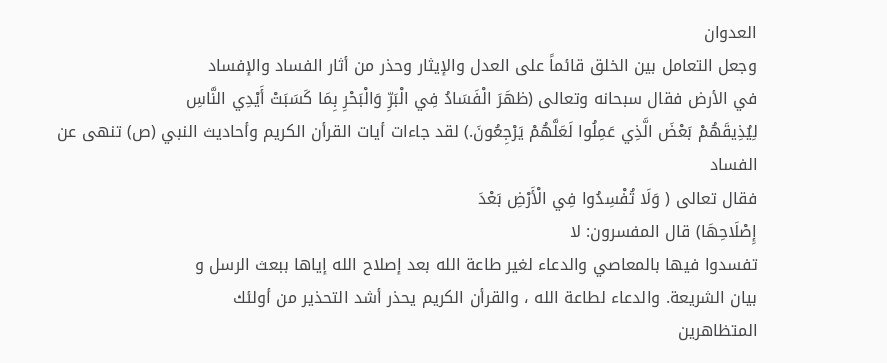العدوان
وجعل التعامل بين الخلق قائماً على العدل والإيثار وحذر من أثار الفساد والإفساد
في الأرض فقال سبحانه وتعالى (ظهَرَ الْفَسَادُ فِي الْبَرِّ وَالْبَحْرِ بِمَا كَسَبَتْ أَيْدِي النَّاسِ
لِيُذِيقَهُمْ بَعْضَ الَّذِي عَمِلُوا لَعَلَّهُمْ يَرْجِعُونَ.) لقد جاءات أيات القرأن الكريم وأحاديث النبي (ص) تنهى عن الفساد
فقال تعالى ( وَلَا تُفْسِدُوا فِي الْأَرْضِ بَعْدَ
إِصْلَاحِهَا) قال المفسرون: لا
تفسدوا فيها بالمعاصي والدعاء لغير طاعة الله بعد إصلاح الله إياها ببعث الرسل و
بيان الشريعة. والدعاء لطاعة الله ، والقرأن الكريم يحذر أشد التحذير من أولئك
المتظاهرين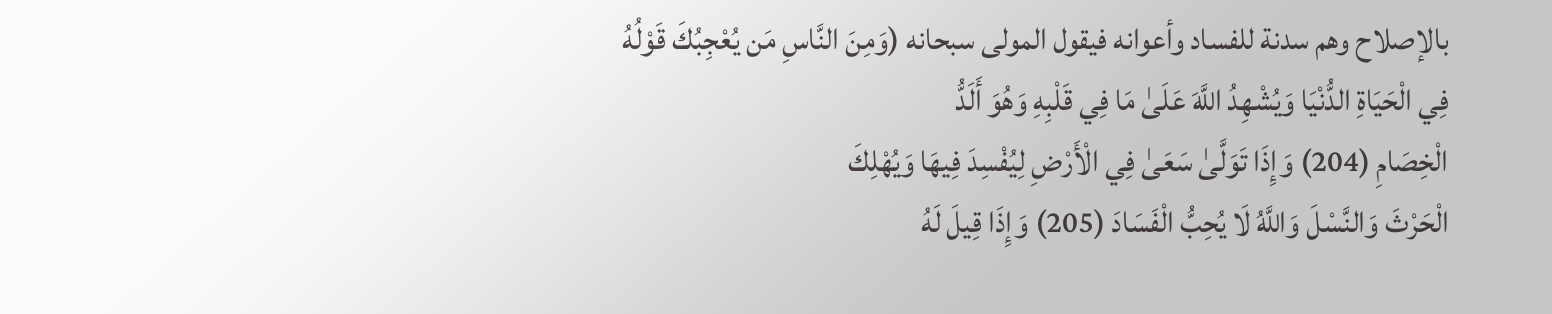بالإصلاح وهم سدنة للفساد وأعوانه فيقول المولى سبحانه (وَمِنَ النَّاسِ مَن يُعْجِبُكَ قَوْلُهُ
فِي الْحَيَاةِ الدُّنْيَا وَيُشْهِدُ اللَّهَ عَلَىٰ مَا فِي قَلْبِهِ وَهُوَ أَلَدُّ
الْخِصَامِ (204) وَإِذَا تَوَلَّىٰ سَعَىٰ فِي الْأَرْضِ لِيُفْسِدَ فِيهَا وَيُهْلِكَ
الْحَرْثَ وَالنَّسْلَ وَاللَّهُ لَا يُحِبُّ الْفَسَادَ (205) وَإِذَا قِيلَ لَهُ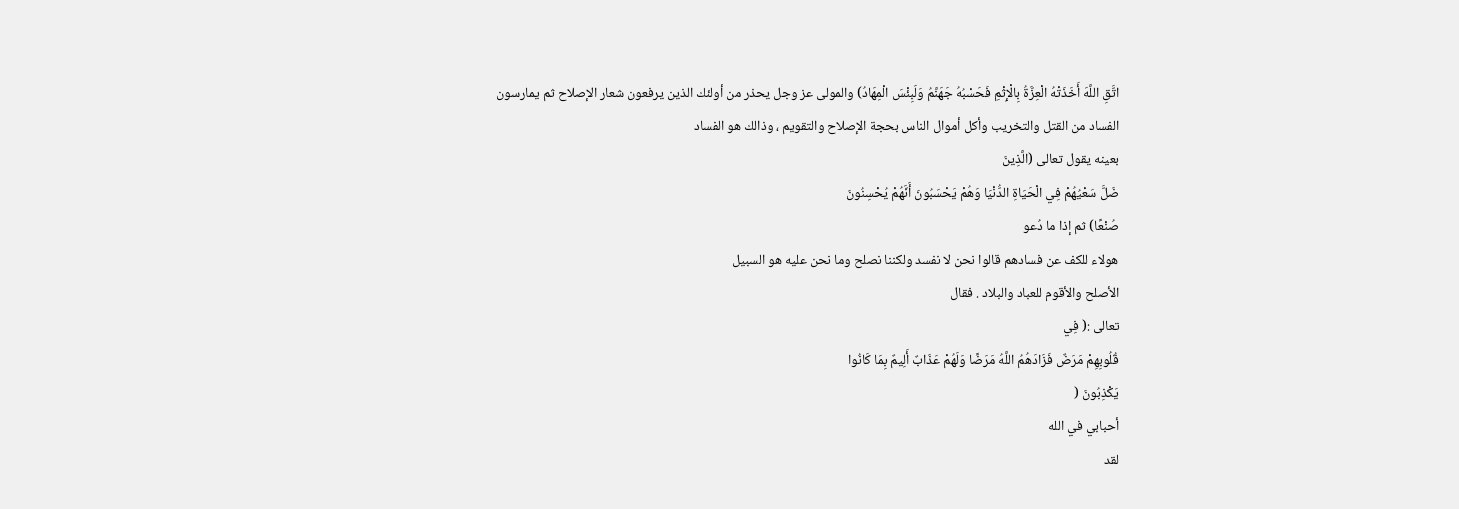اتَّقِ اللَّهَ أَخَذَتْهُ الْعِزَّةُ بِالْإِثْمِ فَحَسْبُهُ جَهَنَّمُ وَلَبِئْسَ الْمِهَادُ) والمولى عز وجل يحذر من أولئك الذين يرفعون شعار الإصلاح ثم يمارسون
الفساد من القتل والتخريب وأكل أموال الناس بحجة الإصلاح والتقويم ، وذالك هو الفساد
بعينه يقول تعالى (الَّذِينَ
ضَلَّ سَعْيُهُمْ فِي الْحَيَاةِ الدُّنْيَا وَهُمْ يَحْسَبُونَ أَنَّهُمْ يُحْسِنُونَ
صُنْعًا) ثم إذا ما دُعو
هولاء للكف عن فسادهم قالوا نحن لا نفسد ولكننا نصلح وما نحن عليه هو السبيل
الأصلح والأقوم للعباد والبلاد . فقال
تعالى :( فِي
قُلُوبِهِمْ مَرَضٌ فَزَادَهُمُ اللَّهُ مَرَضًا وَلَهُمْ عَذَابٌ أَلِيمٌ بِمَا كَانُوا
يَكْذِبُونَ (
أحبابي في الله
لقد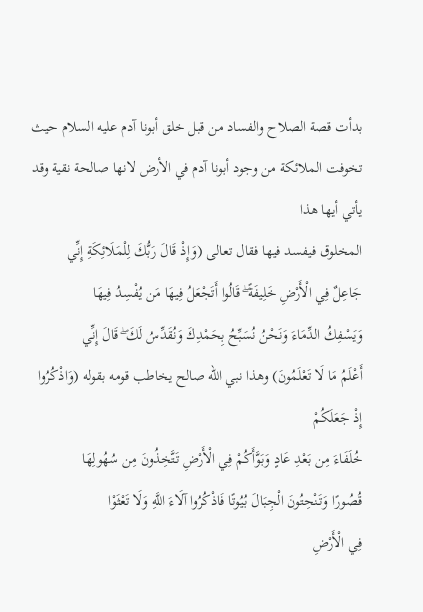بدأت قصة الصلاح والفساد من قبل خلق أبونا آدم عليه السلام حيث
تخوفت الملائكة من وجود أبونا آدم في الأرض لانها صالحة نقية وقد يأتي أيها هذا
المخلوق فيفسد فيها فقال تعالى (وَإِذْ قَالَ رَبُّكَ لِلْمَلَائِكَةِ إِنِّي
جَاعِلٌ فِي الْأَرْضِ خَلِيفَةً ۖ قَالُوا أَتَجْعَلُ فِيهَا مَن يُفْسِدُ فِيهَا
وَيَسْفِكُ الدِّمَاءَ وَنَحْنُ نُسَبِّحُ بِحَمْدِكَ وَنُقَدِّسُ لَكَ ۖ قَالَ إِنِّي
أَعْلَمُ مَا لَا تَعْلَمُونَ) وهذا نبي الله صالح يخاطب قومه بقوله (وَاذْكُرُوا إِذْ جَعَلَكُمْ
خُلَفَاءَ مِن بَعْدِ عَادٍ وَبَوَّأَكُمْ فِي الْأَرْضِ تَتَّخِذُونَ مِن سُهُولِهَا
قُصُورًا وَتَنْحِتُونَ الْجِبَالَ بُيُوتًا فَاذْكُرُوا آلَاءَ اللَّهِ وَلَا تَعْثَوْا
فِي الْأَرْضِ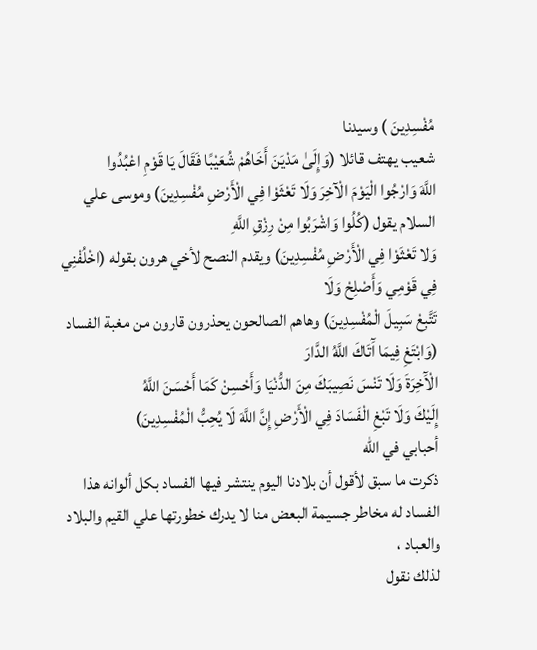مُفْسِدِينَ ) وسيدنا
شعيب يهتف قائلا (وَإِلَىٰ مَدْيَنَ أَخَاهُمْ شُعَيْبًا فَقَالَ يَا قَوْمِ اعْبُدُوا
اللَّهَ وَارْجُوا الْيَوْمَ الْآخِرَ وَلَا تَعْثَوْا فِي الْأَرْضِ مُفْسِدِينَ) وموسى علي السلام يقول (كُلُوا وَاشْرَبُوا مِنْ رِزْقِ اللَّهِ
وَلا تَعْثَوْا فِي الْأَرْضِ مُفْسِدِينَ) ويقدم النصح لأخي هرون بقوله (اخْلُفْنِي فِي قَوْمِي وَأَصْلِحْ وَلَا
تَتَّبِعْ سَبِيلَ الْمُفْسِدِينَ) وهاهم الصالحون يحذرون قارون من مغبة الفساد (وَابْتَغِ فِيمَا آَتَاكَ اللَّهُ الدَّارَ
الْآَخِرَةَ وَلَا تَنْسَ نَصِيبَكَ مِنَ الدُّنْيَا وَأَحْسِنْ كَمَا أَحْسَنَ اللَّهُ
إِلَيْكَ وَلَا تَبْغِ الْفَسَادَ فِي الْأَرْضِ إِنَّ اللَّهَ لَا يُحِبُّ الْمُفْسِدِينَ)
أحبابي في الله
ذكرت ما سبق لأقول أن بلادنا اليوم ينتشر فيها الفساد بكل ألوانه هذا
الفساد له مخاطر جسيمة البعض منا لا يدرك خطورتها علي القيم والبلاد والعباد ،
لذلك نقول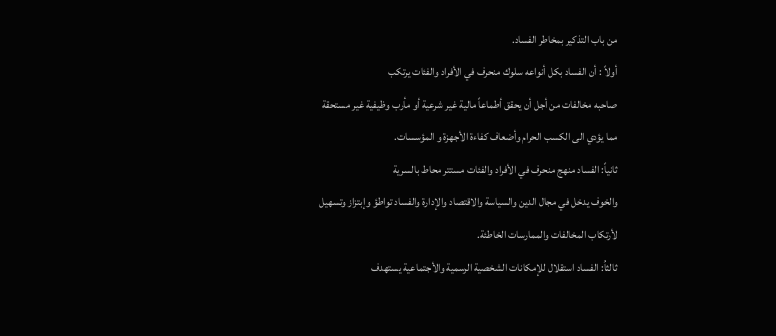من باب التذكير بمخاطر الفساد.
أولاً : أن الفساد بكل أنواعه سلوك منحرف في الأفراد والفئات يرتكب
صاحبه مخالفات من أجل أن يحقق أطماعاً مالية غير شرعية أو مأرب وظيفية غير مستحقة
مما يؤدي الى الكسب الحرام وأضعاف كفاءة الأجهزة و المؤسسات.
ثانياً: الفساد منهج منحرف في الأفراد والفئات مستتر محاط بالسرية
والخوف يدخل في مجال الدين والسياسة والاقتصاد والإدارة والفساد تواطؤ وإبتزاز وتسهيل
لأرتكاب المخالفات والممارسات الخاطئة.
ثالثاُ: الفساد استقلال للإمكانات الشخصية الرسمية والأجتماعية يستهدف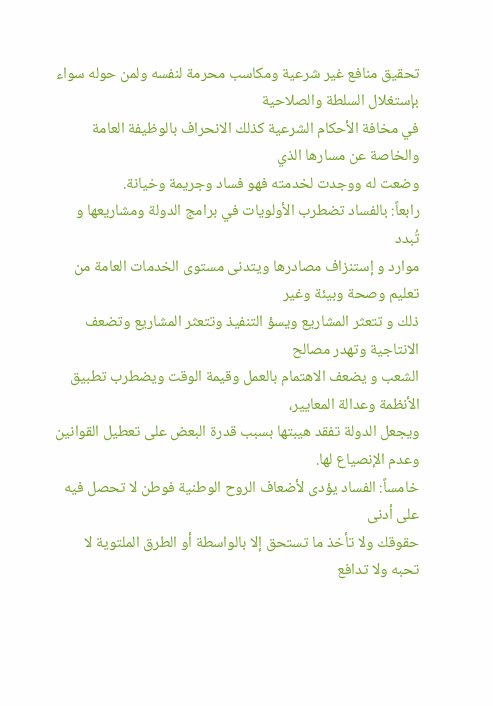تحقيق منافع غير شرعية ومكاسب محرمة لنفسه ولمن حوله سواء بإستغلال السلطة والصلاحية
في مخافة الأحكام الشرعية كذلك الانحراف بالوظيفة العامة والخاصة عن مسارها الذي
وضعت له ووجدت لخدمته فهو فساد وجريمة وخيانة.
رابعاً: بالفساد تضطرب الأولويات في برامج الدولة ومشاريعها و تُبدد
موارد و إستنزاف مصادرها ويتدنى مستوى الخدمات العامة من تعليم وصحة وبيئة وغير
ذلك و تتعثر المشاريع ويسؤ التنفيذ وتتعثر المشاريع وتضعف الانتاجية وتهدر مصالح
الشعب و يضعف الاهتمام بالعمل وقيمة الوقت ويضطرب تطبيق الأنظمة وعدالة المعايير،
ويجعل الدولة تفقد هيبتها بسبب قدرة البعض على تعطيل القوانين وعدم الإنصياع لها.
خامساً: الفساد يؤدى لأضعاف الروح الوطنية فوطن لا تحصل فيه على أدنى
حقوقك ولا تأخذ ما تستحق إلا بالواسطة أو الطرق الملتوية لا تحبه ولا تدافع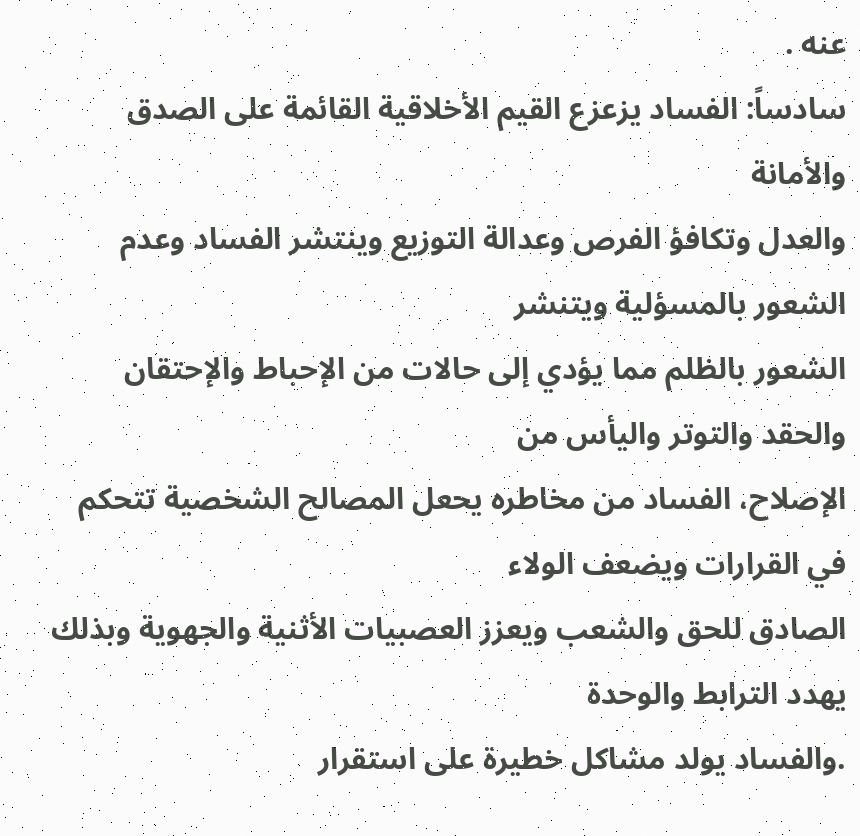عنه .
سادساً: الفساد يزعزع القيم الأخلاقية القائمة على الصدق والأمانة
والعدل وتكافؤ الفرص وعدالة التوزيع وينتشر الفساد وعدم الشعور بالمسؤلية ويتنشر
الشعور بالظلم مما يؤدي إلى حالات من الإحباط والإحتقان والحقد والتوتر واليأس من
الإصلاح، الفساد من مخاطره يحعل المصالح الشخصية تتحكم في القرارات ويضعف الولاء
الصادق للحق والشعب ويعزز العصبيات الأثنية والجهوية وبذلك يهدد الترابط والوحدة
.والفساد يولد مشاكل خطيرة على استقرار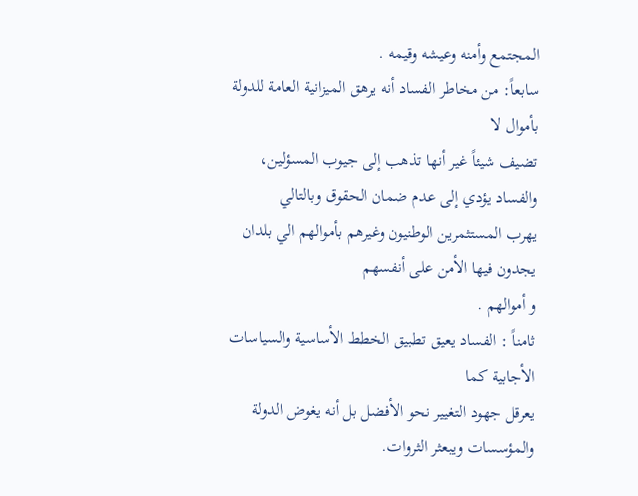المجتمع وأمنه وعيشه وقيمه .
سابعاً: من مخاطر الفساد أنه يرهق الميزانية العامة للدولة بأموال لا
تضيف شيئاً غير أنها تذهب إلى جيوب المسؤلين، والفساد يؤدي إلى عدم ضمان الحقوق وبالتالي
يهرب المستثمرين الوطنيون وغيرهم بأموالهم الي بلدان يجدون فيها الأمن على أنفسهم
و أموالهم .
ثامناً : الفساد يعيق تطبيق الخطط الأساسية والسياسات الأجابية كما
يعرقل جهود التغيير نحو الأفضل بل أنه يغوض الدولة والمؤسسات ويبعثر الثروات.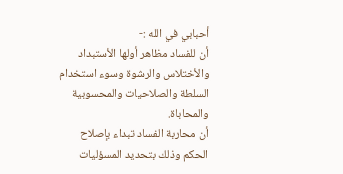أحبابي في الله :-
أن للفساد مظاهر أولها الأستبداد والأختلاس والرشوة وسوء استخدام
السلطة والصلاحيات والمحسوبية والمحاباة.
أن محاربة الفساد تبداء بإصلاح الحكم وذلك بتحديد المسؤليات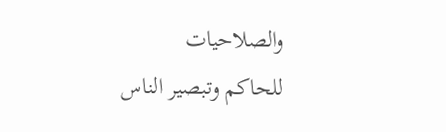والصلاحيات
للحاكم وتبصير الناس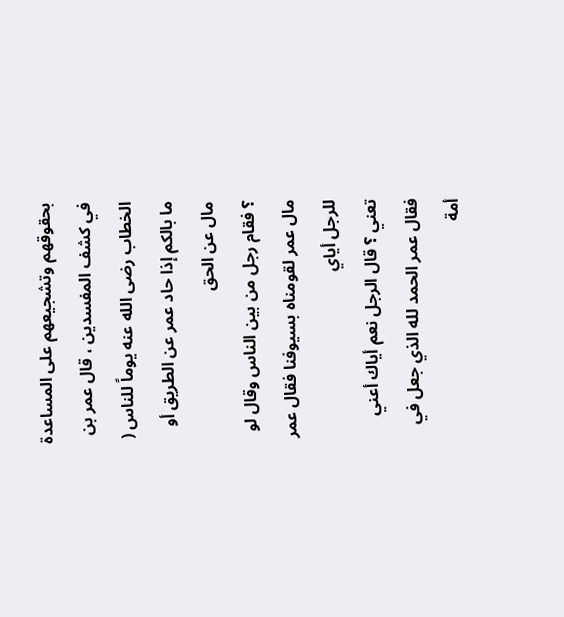بحقوقهم وتشجيعهم على المساعدة في كشف المفسدين ، قال عمر بن
الخطاب رضى الله عنه يوماً للناس ( ما بالكم إذا حاد عمر عن الطريق أو مال عن الحق
؟ فقام رجل من بين الناس وقال لو مال عمر لقومناه بسيوفنا فقال عمر للرجل أياي
تعني ؟ قال الرجل نعم أياك أعني فقال عمر الحمد لله الذي جعل في أمة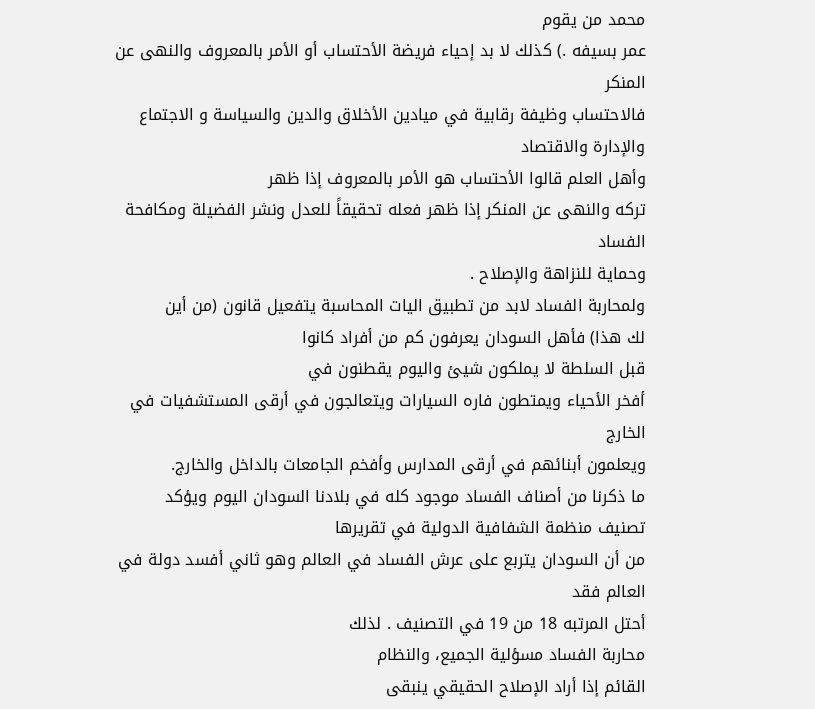محمد من يقوم
عمر بسيفه .) كذلك لا بد إحياء فريضة الأحتساب أو الأمر بالمعروف والنهى عن المنكر
فالاحتساب وظيفة رقابية في ميادين الأخلاق والدين والسياسة و الاجتماع والإدارة والاقتصاد
وأهل العلم قالوا الأحتساب هو الأمر بالمعروف إذا ظهر
تركه والنهى عن المنكر إذا ظهر فعله تحقيقاً للعدل ونشر الفضيلة ومكافحة الفساد
وحماية للنزاهة والإصلاح .
ولمحاربة الفساد لابد من تطبيق اليات المحاسبة يتفعيل قانون (من أين
لك هذا) فأهل السودان يعرفون كم من أفراد كانوا
قبل السلطة لا يملكون شيئ واليوم يقطنون في
أفخر الأحياء ويمتطون فاره السيارات ويتعالجون في أرقى المستشفيات في الخارج
ويعلمون أبنائهم في أرقى المدارس وأفخم الجامعات بالداخل والخارج.
ما ذكرنا من أصناف الفساد موجود كله في بلادنا السودان اليوم ويؤكد
تصنيف منظمة الشفافية الدولية في تقريرها
من أن السودان يتربع على عرش الفساد في العالم وهو ثاني أفسد دولة في العالم فقد
أحتل المرتبه 18 من 19 في التصنيف . لذلك
محاربة الفساد مسؤلية الجميع، والنظام
القائم إذا أراد الإصلاح الحقيقي ينبقى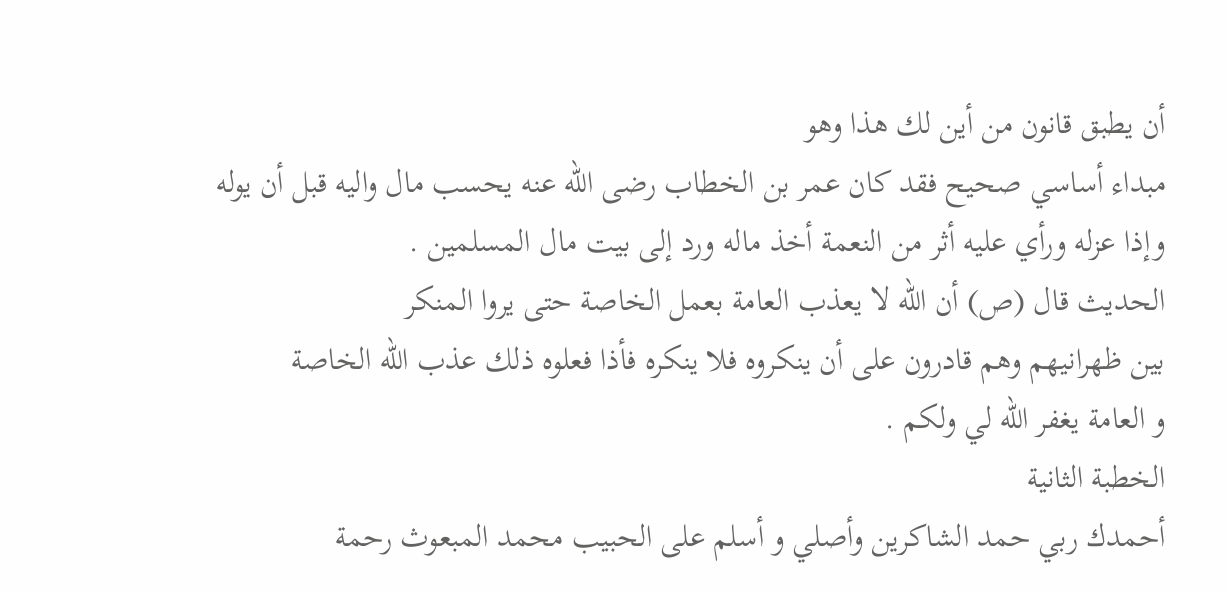أن يطبق قانون من أين لك هذا وهو
مبداء أساسي صحيح فقد كان عمر بن الخطاب رضى الله عنه يحسب مال واليه قبل أن يوله
وإذا عزله ورأي عليه أثر من النعمة أخذ ماله ورد إلى بيت مال المسلمين .
الحديث قال (ص) أن الله لا يعذب العامة بعمل الخاصة حتى يروا المنكر
بين ظهرانيهم وهم قادرون على أن ينكروه فلا ينكره فأذا فعلوه ذلك عذب الله الخاصة
و العامة يغفر الله لي ولكم .
الخطبة الثانية
أحمدك ربي حمد الشاكرين وأصلي و أسلم على الحبيب محمد المبعوث رحمة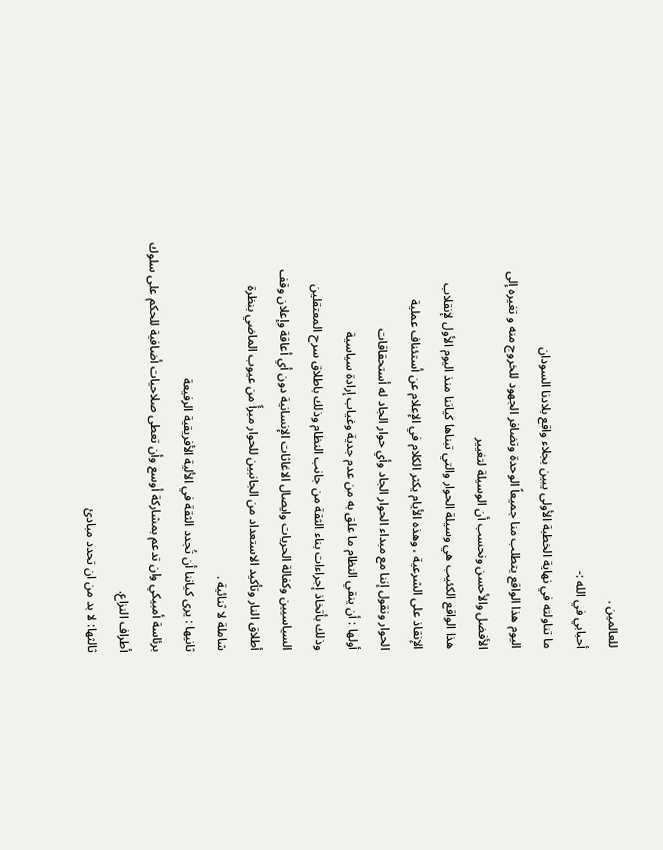للعالمين .
أحبابي في الله :-
ما تناولته في نهاية الخطبة الأولى يبين بجلاء واقع بلادنا السودان
اليوم هذا الواقع يتطلب منا جميعاً الوحدة وتضافر الجهود للخروج منه و تغيره إلى
الأفضل والأحسن ونحسب أن الوسيلة لتغيير
هذا الواقع الكئيب هي وسيلة الحوار والتي تبناها كياننا منذ اليوم الأول لإنقلاب
الإنقاذ على الشرعية ، وهذه الأيام يكثر الكلام في الإعلام عن أستئناف عملية
الحوار ونقول إننا مع مبداء الحوار الجاد وأي حوار الجاد له أستحقاقات
أولها : أن ينقي النظام ما علق به من عدم جدية وغياب إرادة سياسية
وذلك بأتخاذ إجراءات بناء الثقة من جانب النظام وذلك باطلاق سرح المعتقلين
السياسيين وكفالة الحريات وايصال الاغاثات الإنسانية دون أي أعاقة وإعلان وقف
أطلاق النار وتأكيد الاستعداد من الجانبين للحوار مبرأً من عيوب الماضي بنظرة
شاملة لا ثنائية .
ثانيها : يرى كياننا أن تُجدد الثقة في الألية الأفريقية الرفيعة
برئاسة أمبيكي وان تدعم بمشاركة أوسع وأن تعطى صلاحيات أضافية للحكم على سلوك
أطراف النزاع.
ثالثها: لا بد من ان تحدد مبادئ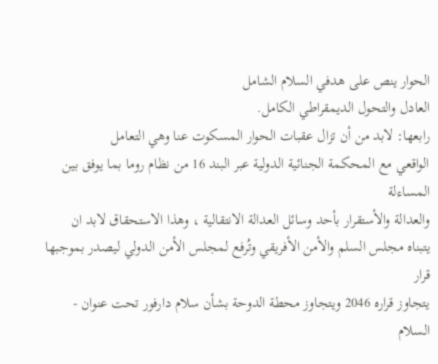الحوار ينص على هدفي السلام الشامل
العادل والتحول الديمقراطي الكامل.
رابعها: لابد من أن تزال عقبات الحوار المسكوت عنا وهي التعامل
الواقعي مع المحكمة الجنائية الدولية عبر البند 16 من نظام روما بما يوفق بين المساءلة
والعدالة والأستقرار بأحد وسائل العدالة الانتقالية ، وهذا الاستحقاق لابد ان
يتبناه مجلس السلم والأمن الأفريقي وتُرفع لمجلس الأمن الدولي ليصدر بموجبها قرار
يتجاوز قراره 2046 ويتجاوز محطة الدوحة بشأن سلام دارفور تحت عنوان - السلام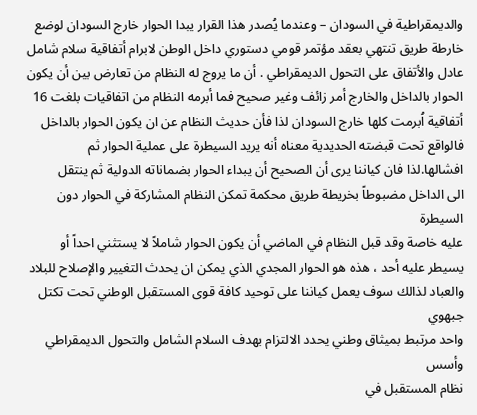والديمقراطية في السودان – وعندما يُصدر هذا القرار يبدا الحوار خارج السودان لوضع
خارطة طريق تنتهي بعقد مؤتمر قومي دستوري داخل الوطن لابرام أتفاقية سلام شامل
عادل والأتفاق على التحول الديمقراطي . أن ما يروج له النظام من تعارض بين أن يكون
الحوار بالداخل والخارج أمر زائف وغير صحيح فما أبرمه النظام من اتفاقيات بلغت 16
أتفاقية اُبرمت كلها خارج السودان لذا فأن حديث النظام عن ان يكون الحوار بالداخل
فالواقع تحت قبضته الحديدية معناه أنه يريد السيطرة على عملية الحوار ثم
افشالها.لذا فان كياننا يرى أن الصحيح أن يبداء الحوار بضماناته الدولية ثم ينتقل
الى الداخل مضبوطاً بخريطة طريق محكمة تمكن النظام المشاركة في الحوار دون السيطرة
عليه خاصة وقد قبل النظام في الماضي أن يكون الحوار شاملاً لا يستثني احداً أو
يسيطر عليه أحد ، هذه هو الحوار المجدي الذي يمكن ان يحدث التغيير والإصلاح للبلاد
والعباد لذالك سوف يعمل كياننا على توحيد كافة قوى المستقبل الوطني تحت تكتل جبهوي
واحد مرتبط بميثاق وطني يحدد الالتزام بهدف السلام الشامل والتحول الديمقراطي وأسس
نظام المستقبل في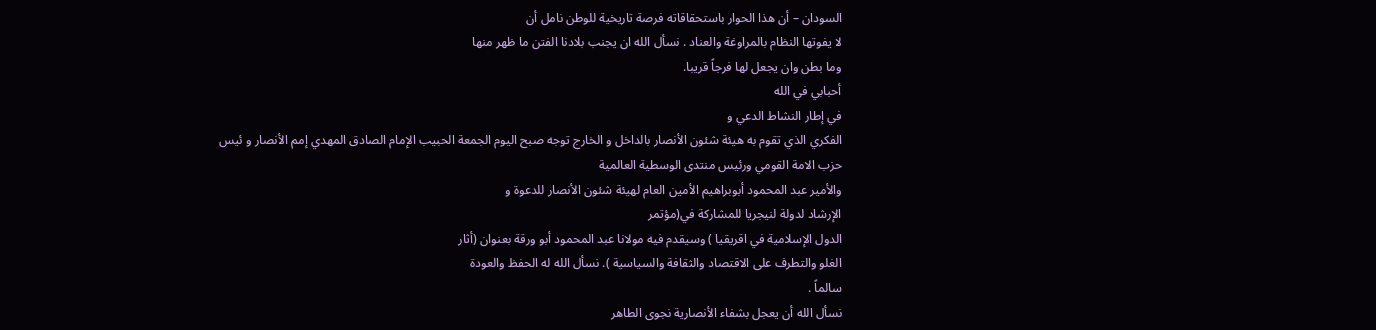السودان – أن هذا الحوار باستحقاقاته فرصة تاريخية للوطن نامل أن
لا يفوتها النظام بالمراوغة والعناد . نسأل الله ان يجنب بلادنا الفتن ما ظهر منها
وما بطن وان يجعل لها فرجاً قريبا.
أحبابي في الله
في إطار النشاط الدعي و
الفكري الذي تقوم به هيئة شئون الأنصار بالداخل و الخارج توجه صبح اليوم الجمعة الحبيب الإمام الصادق المهدي إمم الأنصار و ئيس
حزب الامة القومي ورئيس منتدى الوسطية العالمية
والأمير عبد المحمود أبوبراهيم الأمين العام لهيئة شئون الأنصار للدعوة و
الإرشاد لدولة لنيجريا للمشاركة في(مؤتمر
الدول الإسلامية في اقريقيا ) وسيقدم فيه مولانا عبد المحمود أبو ورقة بعنوان (أثار
الغلو والتطرف على الاقتصاد والثقافة والسياسية ). نسأل الله له الحفظ والعودة
سالماً .
نسأل الله أن يعجل بشفاء الأنصارية نجوى الطاهر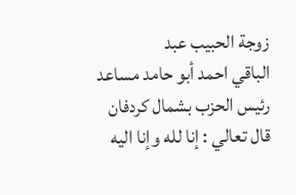زوجة الحبيب عبد
الباقي احمد أبو حامد مساعد رئيس الحزب بشمال كردفان
قال تعالي : إنا لله وإنا اليه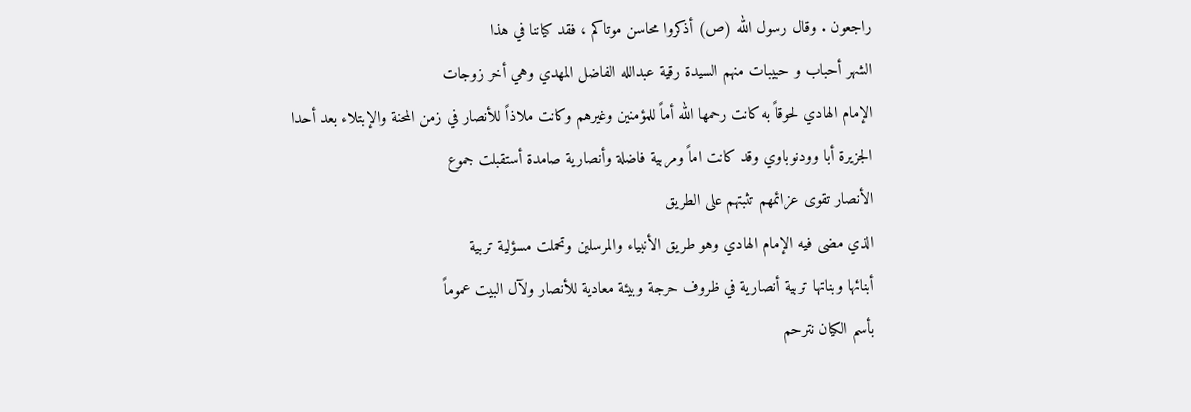راجعون . وقال رسول الله (ص) أذكروا محاسن موتاكم ، فقد كياننا في هذا
الشهر أحباب و حبيبات منهم السيدة رقية عبدالله الفاضل المهدي وهي أخر زوجات
الإمام الهادي لحوقاً به كانت رحمها الله أماً للمؤمنين وغيرهم وكانت ملاذاً للأنصار في زمن المحنة والإبتلاء بعد أحدا
الجزيرة أبا وودنوباوي وقد كانت اماً ومربية فاضلة وأنصارية صامدة أستقبلت جموع
الأنصار تقوى عزائمهم تثبتهم على الطريق
الذي مضى فيه الإمام الهادي وهو طريق الأنبياء والمرسلين وتحملت مسؤلية تربية
أبنائها وبناتها تربية أنصارية في ظروف حرجة وبيئة معادية للأنصار ولآل البيت عموماً
بأسم الكيان نترحم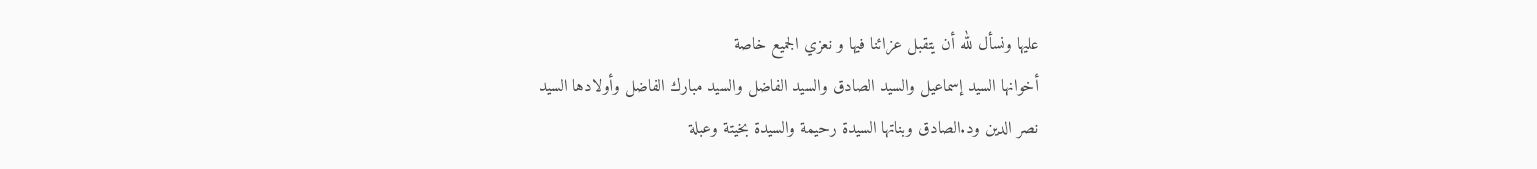عليها ونسأل لله أن يتقبل عزائنا فيها و نعزي الجميع خاصة
أخوانها السيد إسماعيل والسيد الصادق والسيد الفاضل والسيد مبارك الفاضل وأولادها السيد
نصر الدين ود.الصادق وبناتها السيدة رحيمة والسيدة بخيتة وعبلة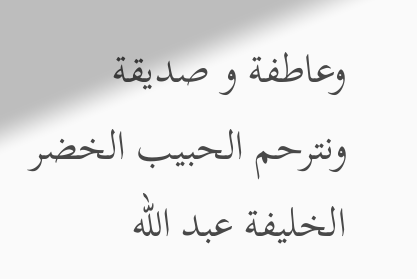وعاطفة و صديقة
ونترحم الحبيب الخضر الخليفة عبد الله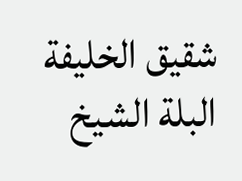شقيق الخليفة البلة الشيخ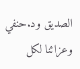الصديق ود.حنفي
وعزائنا لكل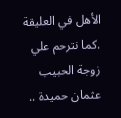الأهل في العليقة .كما نترحم علي زوجة الحبيب عثمان حميدة ..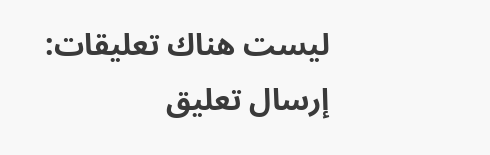ليست هناك تعليقات:
إرسال تعليق